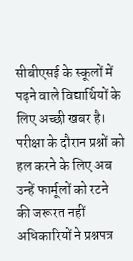सीबीएसई के स्कूलों में पढ़ने वाले विद्यार्थियों के लिए अच्छी खबर है।
परीक्षा के दौरान प्रश्नों को हल करने के लिए अब उन्हें फार्मूलों को रटने
की जरूरत नहीं
अधिकारियों ने प्रश्नपत्र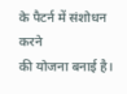के पैटर्न में संशोधन करने
की योजना बनाई है।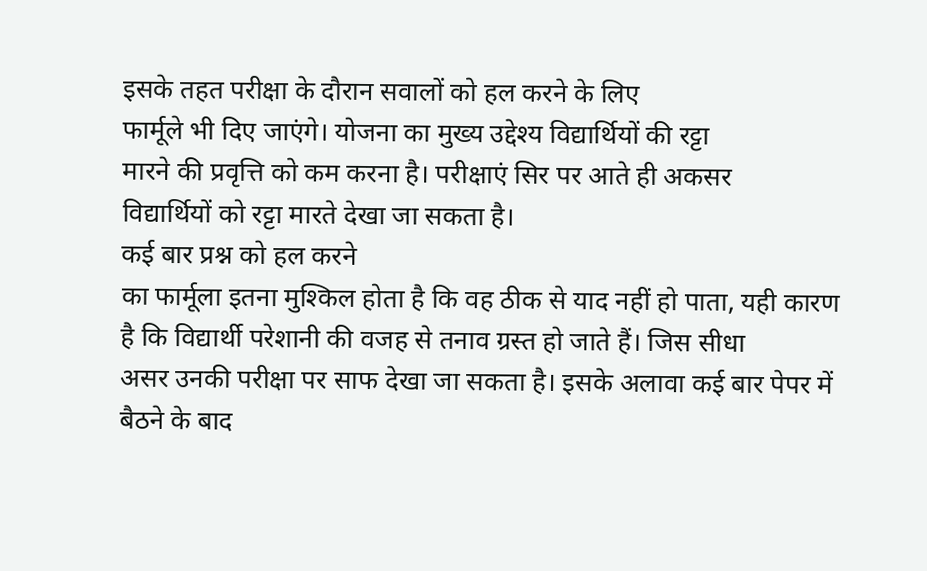इसके तहत परीक्षा के दौरान सवालों को हल करने के लिए
फार्मूले भी दिए जाएंगे। योजना का मुख्य उद्देश्य विद्यार्थियों की रट्टा
मारने की प्रवृत्ति को कम करना है। परीक्षाएं सिर पर आते ही अकसर
विद्यार्थियों को रट्टा मारते देखा जा सकता है।
कई बार प्रश्न को हल करने
का फार्मूला इतना मुश्किल होता है कि वह ठीक से याद नहीं हो पाता, यही कारण
है कि विद्यार्थी परेशानी की वजह से तनाव ग्रस्त हो जाते हैं। जिस सीधा
असर उनकी परीक्षा पर साफ देखा जा सकता है। इसके अलावा कई बार पेपर में
बैठने के बाद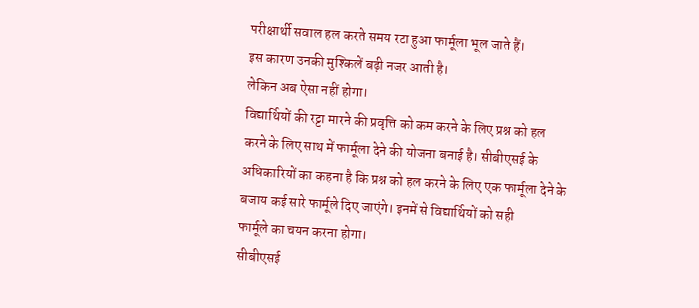परीक्षार्थी सवाल हल करते समय रटा हुआ फार्मूला भूल जाते हैं।
इस कारण उनकी मुश्किलें बढ़ी नजर आती है।
लेकिन अब ऐसा नहीं होगा।
विद्यार्थियों की रट्टा मारने की प्रवृत्ति को कम करने के लिए प्रश्न को हल
करने के लिए साथ में फार्मूला देने की योजना बनाई है। सीबीएसई के
अधिकारियों का कहना है कि प्रश्न को हल करने के लिए एक फार्मूला देने के
बजाय कई सारे फार्मूले दिए जाएंगे। इनमें से विद्यार्थियों को सही
फार्मूले का चयन करना होगा।
सीबीएसई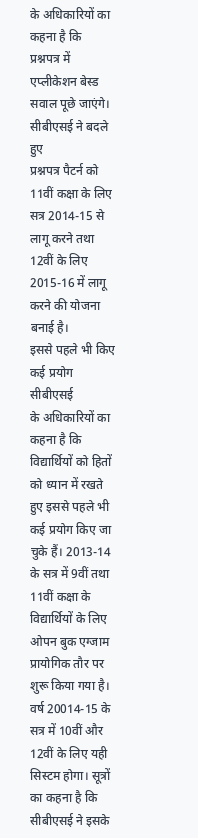के अधिकारियों का कहना है कि
प्रश्नपत्र में एप्लीकेशन बेस्ड सवाल पूछे जाएंगे। सीबीएसई ने बदले हुए
प्रश्नपत्र पैटर्न को 11वीं कक्षा के लिए सत्र 2014-15 से लागू करने तथा
12वीं के लिए 2015-16 में लागू करने की योजना बनाई है।
इससे पहले भी किए कई प्रयोग
सीबीएसई
के अधिकारियों का कहना है कि विद्यार्थियों को हितों को ध्यान में रखते
हुए इससे पहले भी कई प्रयोग किए जा चुके हैं। 2013-14 के सत्र में 9वीं तथा
11वीं कक्षा के विद्यार्थियों के लिए ओपन बुक एग्जाम प्रायोगिक तौर पर
शुरू किया गया है। वर्ष 20014-15 के सत्र में 10वीं और 12वीं के लिए यही
सिस्टम होगा। सूत्रों का कहना है कि सीबीएसई ने इसके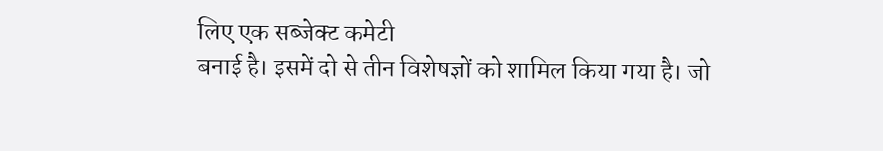लिए एक सब्जेक्ट कमेटी
बनाई है। इसमें दो से तीन विशेषज्ञों को शामिल किया गया है। जो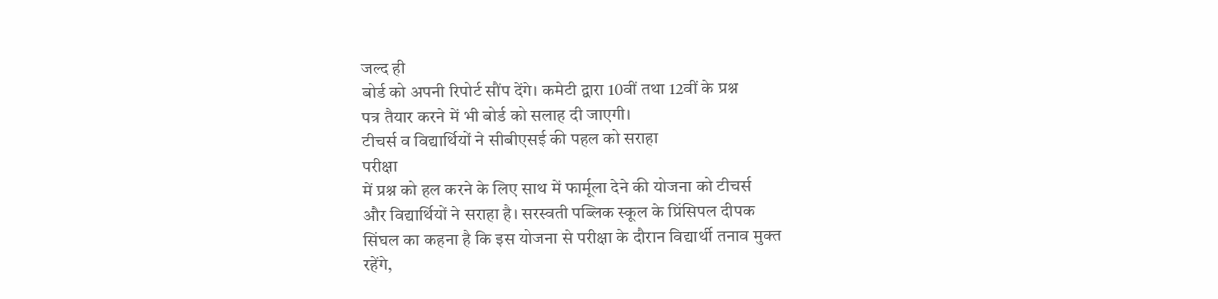जल्द ही
बोर्ड को अपनी रिपोर्ट सौंप देंगे। कमेटी द्वारा 10वीं तथा 12वीं के प्रश्न
पत्र तैयार करने में भी बोर्ड को सलाह दी जाएगी।
टीचर्स व विद्यार्थियों ने सीबीएसई की पहल को सराहा
परीक्षा
में प्रश्न को हल करने के लिए साथ में फार्मूला देने की योजना को टीचर्स
और विद्यार्थियों ने सराहा है। सरस्वती पब्लिक स्कूल के प्रिंसिपल दीपक
सिंघल का कहना है कि इस योजना से परीक्षा के दौरान विद्यार्थी तनाव मुक्त
रहेंगे,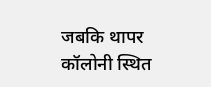जबकि थापर कॉलोनी स्थित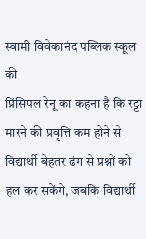स्वामी विवेकानंद पब्लिक स्कूल की
प्रिंसिपल रेनू का कहना है कि रट्टा मारने की प्रवृत्ति कम होने से
विद्यार्थी बेहतर ढंग से प्रश्नों को हल कर सकेंगे, जबकि विद्यार्थी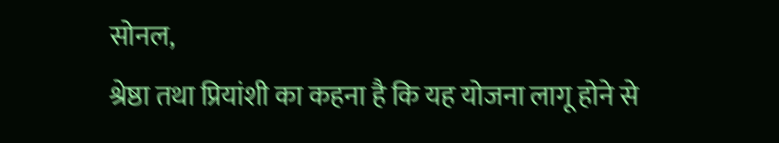सोनल,
श्रेष्ठा तथा प्रियांशी का कहना है कि यह योजना लागू होने से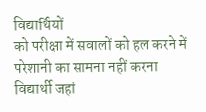विद्यार्थियों
को परीक्षा में सवालों को हल करने में परेशानी का सामना नहीं करना
विद्यार्थी जहां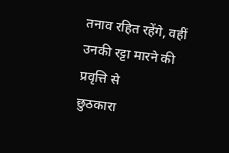तनाव रहित रहेंगे, वहीं उनकी रट्टा मारने की प्रवृत्ति से
छुठकारा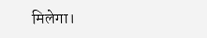मिलेगा।